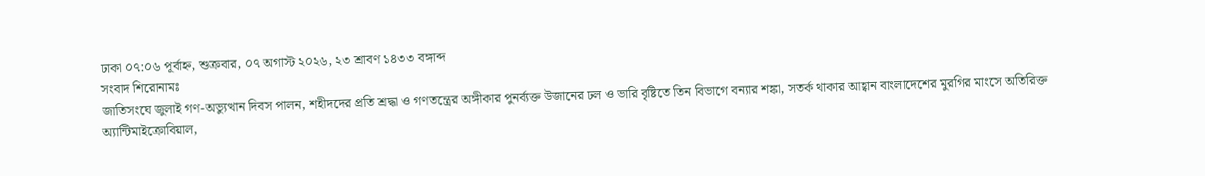ঢাকা ০৭:০৬ পূর্বাহ্ন, শুক্রবার, ০৭ অগাস্ট ২০২৬, ২৩ শ্রাবণ ১৪৩৩ বঙ্গাব্দ
সংবাদ শিরোনামঃ
জাতিসংঘে জুলাই গণ-অভ্যুত্থান দিবস পালন, শহীদদের প্রতি শ্রদ্ধা ও গণতন্ত্রের অঙ্গীকার পুনর্ব্যক্ত উজানের ঢল ও ভারি বৃষ্টিতে তিন বিভাগে বন্যার শঙ্কা, সতর্ক থাকার আহ্বান বাংলাদেশের মুরগির মাংসে অতিরিক্ত অ্যান্টিমাইক্রোবিয়াল,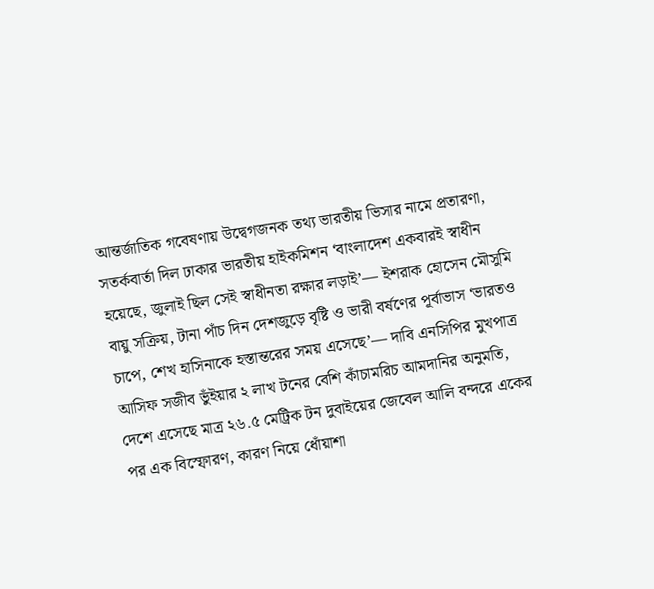আন্তর্জাতিক গবেষণায় উদ্বেগজনক তথ্য ভারতীয় ভিসার নামে প্রতারণা, সতর্কবার্তা দিল ঢাকার ভারতীয় হাইকমিশন ‘বাংলাদেশ একবারই স্বাধীন হয়েছে, জুলাই ছিল সেই স্বাধীনতা রক্ষার লড়াই’— ইশরাক হোসেন মৌসুমি বায়ু সক্রিয়, টানা পাঁচ দিন দেশজুড়ে বৃষ্টি ও ভারী বর্ষণের পূর্বাভাস ‘ভারতও চাপে, শেখ হাসিনাকে হস্তান্তরের সময় এসেছে’— দাবি এনসিপির মুখপাত্র আসিফ সজীব ভুঁইয়ার ২ লাখ টনের বেশি কাঁচামরিচ আমদানির অনুমতি, দেশে এসেছে মাত্র ২৬.৫ মেট্রিক টন দুবাইয়ের জেবেল আলি বন্দরে একের পর এক বিস্ফোরণ, কারণ নিয়ে ধোঁয়াশা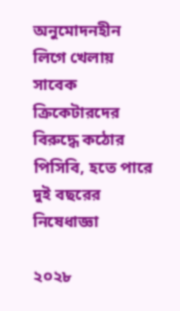অনুমোদনহীন লিগে খেলায় সাবেক ক্রিকেটারদের বিরুদ্ধে কঠোর পিসিবি, হতে পারে দুই বছরের নিষেধাজ্ঞা

২০২৮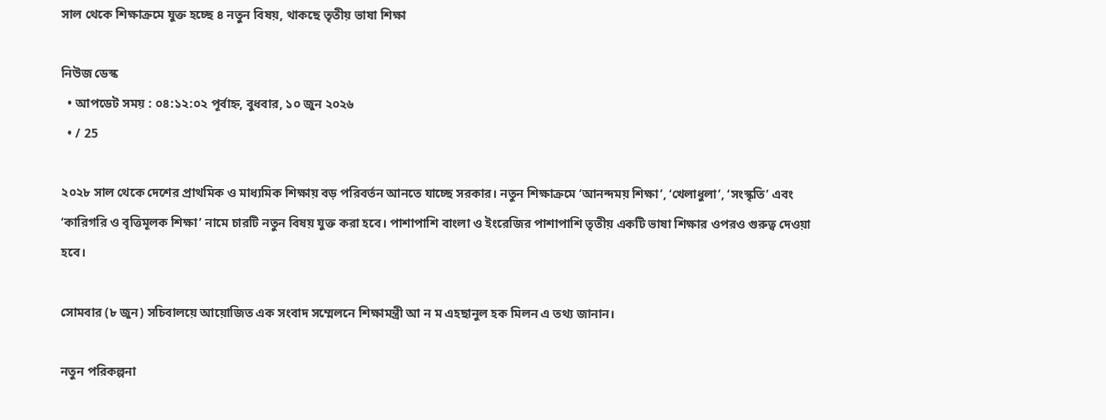সাল থেকে শিক্ষাক্রমে যুক্ত হচ্ছে ৪ নতুন বিষয়, থাকছে তৃতীয় ভাষা শিক্ষা

নিউজ ডেস্ক
  • আপডেট সময় : ০৪:১২:০২ পূর্বাহ্ন, বুধবার, ১০ জুন ২০২৬
  • / 25

২০২৮ সাল থেকে দেশের প্রাথমিক ও মাধ্যমিক শিক্ষায় বড় পরিবর্তন আনতে যাচ্ছে সরকার। নতুন শিক্ষাক্রমে ‘আনন্দময় শিক্ষা’, ‘খেলাধুলা’, ‘সংস্কৃতি’ এবং ‘কারিগরি ও বৃত্তিমূলক শিক্ষা’ নামে চারটি নতুন বিষয় যুক্ত করা হবে। পাশাপাশি বাংলা ও ইংরেজির পাশাপাশি তৃতীয় একটি ভাষা শিক্ষার ওপরও গুরুত্ব দেওয়া হবে।

সোমবার (৮ জুন) সচিবালয়ে আয়োজিত এক সংবাদ সম্মেলনে শিক্ষামন্ত্রী আ ন ম এহছানুল হক মিলন এ তথ্য জানান।

নতুন পরিকল্পনা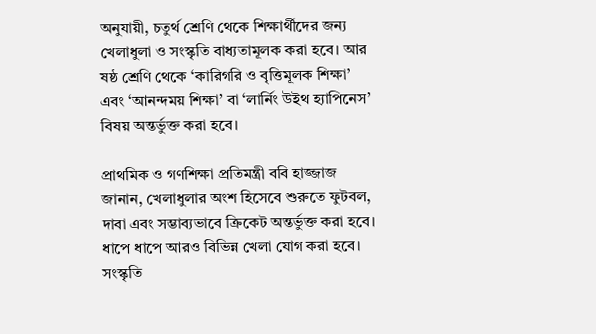অনুযায়ী, চতুর্থ শ্রেণি থেকে শিক্ষার্থীদের জন্য খেলাধুলা ও সংস্কৃতি বাধ্যতামূলক করা হবে। আর ষষ্ঠ শ্রেণি থেকে ‘কারিগরি ও বৃত্তিমূলক শিক্ষা’ এবং ‘আনন্দময় শিক্ষা’ বা ‘লার্নিং উইথ হ্যাপিনেস’ বিষয় অন্তর্ভুক্ত করা হবে।

প্রাথমিক ও গণশিক্ষা প্রতিমন্ত্রী ববি হাজ্জাজ জানান, খেলাধুলার অংশ হিসেবে শুরুতে ফুটবল, দাবা এবং সম্ভাব্যভাবে ক্রিকেট অন্তর্ভুক্ত করা হবে। ধাপে ধাপে আরও বিভিন্ন খেলা যোগ করা হবে। সংস্কৃতি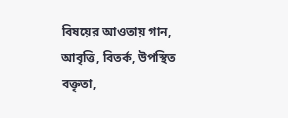বিষয়ের আওতায় গান, আবৃত্তি, বিতর্ক, উপস্থিত বক্তৃতা,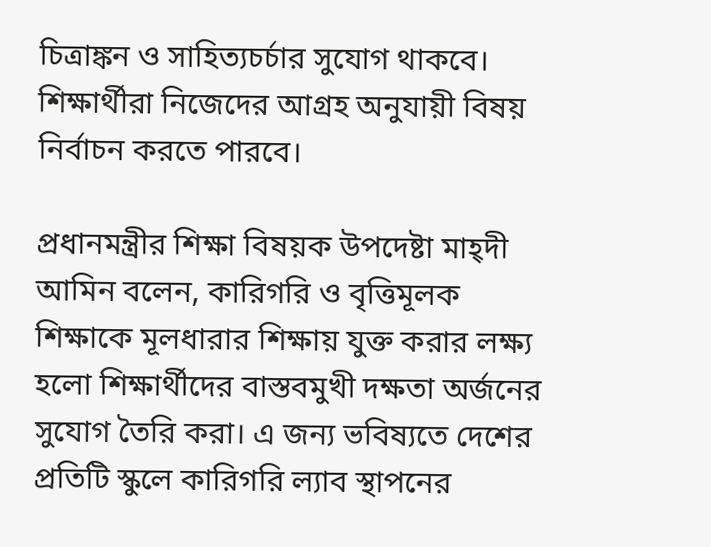চিত্রাঙ্কন ও সাহিত্যচর্চার সুযোগ থাকবে। শিক্ষার্থীরা নিজেদের আগ্রহ অনুযায়ী বিষয় নির্বাচন করতে পারবে।

প্রধানমন্ত্রীর শিক্ষা বিষয়ক উপদেষ্টা মাহ্দী আমিন বলেন, কারিগরি ও বৃত্তিমূলক শিক্ষাকে মূলধারার শিক্ষায় যুক্ত করার লক্ষ্য হলো শিক্ষার্থীদের বাস্তবমুখী দক্ষতা অর্জনের সুযোগ তৈরি করা। এ জন্য ভবিষ্যতে দেশের প্রতিটি স্কুলে কারিগরি ল্যাব স্থাপনের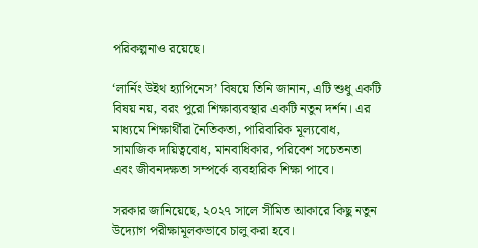পরিকল্পনাও রয়েছে।

‘লার্নিং উইথ হ্যাপিনেস’ বিষয়ে তিনি জানান, এটি শুধু একটি বিষয় নয়, বরং পুরো শিক্ষাব্যবস্থার একটি নতুন দর্শন। এর মাধ্যমে শিক্ষার্থীরা নৈতিকতা, পারিবারিক মূল্যবোধ, সামাজিক দায়িত্ববোধ, মানবাধিকার, পরিবেশ সচেতনতা এবং জীবনদক্ষতা সম্পর্কে ব্যবহারিক শিক্ষা পাবে।

সরকার জানিয়েছে, ২০২৭ সালে সীমিত আকারে কিছু নতুন উদ্যোগ পরীক্ষামূলকভাবে চালু করা হবে।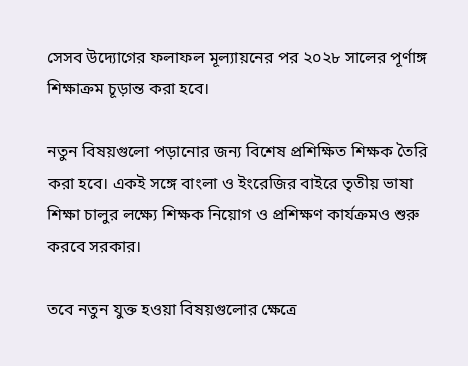সেসব উদ্যোগের ফলাফল মূল্যায়নের পর ২০২৮ সালের পূর্ণাঙ্গ শিক্ষাক্রম চূড়ান্ত করা হবে।

নতুন বিষয়গুলো পড়ানোর জন্য বিশেষ প্রশিক্ষিত শিক্ষক তৈরি করা হবে। একই সঙ্গে বাংলা ও ইংরেজির বাইরে তৃতীয় ভাষা শিক্ষা চালুর লক্ষ্যে শিক্ষক নিয়োগ ও প্রশিক্ষণ কার্যক্রমও শুরু করবে সরকার।

তবে নতুন যুক্ত হওয়া বিষয়গুলোর ক্ষেত্রে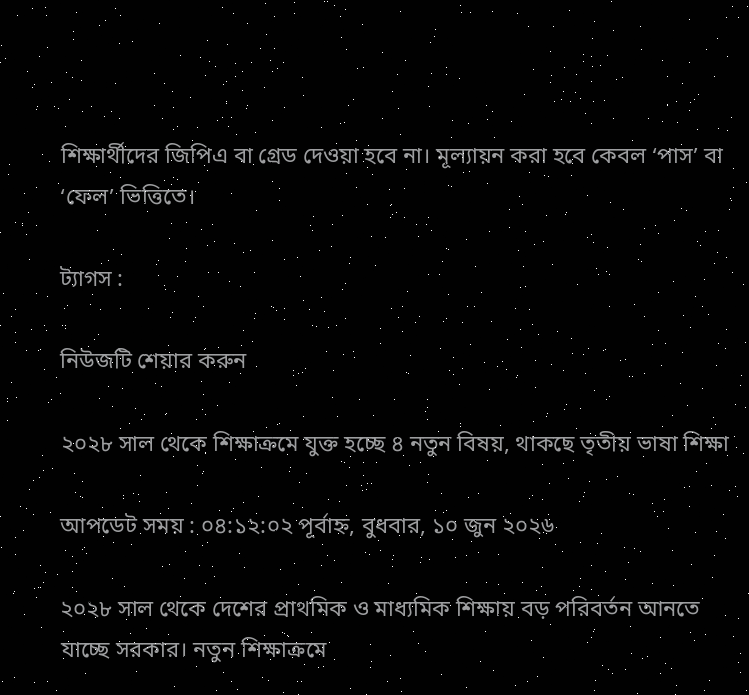শিক্ষার্থীদের জিপিএ বা গ্রেড দেওয়া হবে না। মূল্যায়ন করা হবে কেবল ‘পাস’ বা ‘ফেল’ ভিত্তিতে।

ট্যাগস :

নিউজটি শেয়ার করুন

২০২৮ সাল থেকে শিক্ষাক্রমে যুক্ত হচ্ছে ৪ নতুন বিষয়, থাকছে তৃতীয় ভাষা শিক্ষা

আপডেট সময় : ০৪:১২:০২ পূর্বাহ্ন, বুধবার, ১০ জুন ২০২৬

২০২৮ সাল থেকে দেশের প্রাথমিক ও মাধ্যমিক শিক্ষায় বড় পরিবর্তন আনতে যাচ্ছে সরকার। নতুন শিক্ষাক্রমে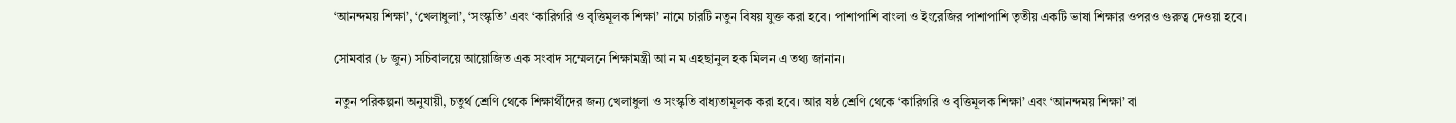‘আনন্দময় শিক্ষা’, ‘খেলাধুলা’, ‘সংস্কৃতি’ এবং ‘কারিগরি ও বৃত্তিমূলক শিক্ষা’ নামে চারটি নতুন বিষয় যুক্ত করা হবে। পাশাপাশি বাংলা ও ইংরেজির পাশাপাশি তৃতীয় একটি ভাষা শিক্ষার ওপরও গুরুত্ব দেওয়া হবে।

সোমবার (৮ জুন) সচিবালয়ে আয়োজিত এক সংবাদ সম্মেলনে শিক্ষামন্ত্রী আ ন ম এহছানুল হক মিলন এ তথ্য জানান।

নতুন পরিকল্পনা অনুযায়ী, চতুর্থ শ্রেণি থেকে শিক্ষার্থীদের জন্য খেলাধুলা ও সংস্কৃতি বাধ্যতামূলক করা হবে। আর ষষ্ঠ শ্রেণি থেকে ‘কারিগরি ও বৃত্তিমূলক শিক্ষা’ এবং ‘আনন্দময় শিক্ষা’ বা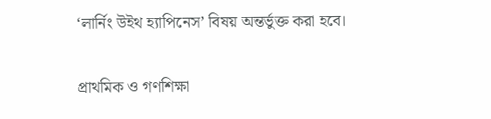‘লার্নিং উইথ হ্যাপিনেস’ বিষয় অন্তর্ভুক্ত করা হবে।

প্রাথমিক ও গণশিক্ষা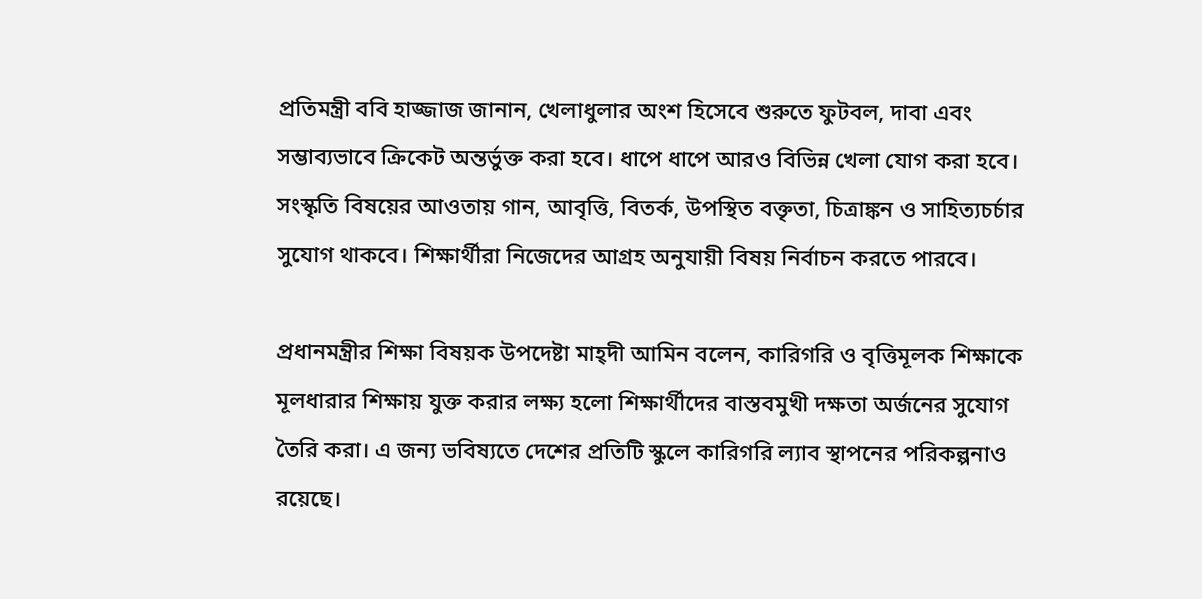প্রতিমন্ত্রী ববি হাজ্জাজ জানান, খেলাধুলার অংশ হিসেবে শুরুতে ফুটবল, দাবা এবং সম্ভাব্যভাবে ক্রিকেট অন্তর্ভুক্ত করা হবে। ধাপে ধাপে আরও বিভিন্ন খেলা যোগ করা হবে। সংস্কৃতি বিষয়ের আওতায় গান, আবৃত্তি, বিতর্ক, উপস্থিত বক্তৃতা, চিত্রাঙ্কন ও সাহিত্যচর্চার সুযোগ থাকবে। শিক্ষার্থীরা নিজেদের আগ্রহ অনুযায়ী বিষয় নির্বাচন করতে পারবে।

প্রধানমন্ত্রীর শিক্ষা বিষয়ক উপদেষ্টা মাহ্দী আমিন বলেন, কারিগরি ও বৃত্তিমূলক শিক্ষাকে মূলধারার শিক্ষায় যুক্ত করার লক্ষ্য হলো শিক্ষার্থীদের বাস্তবমুখী দক্ষতা অর্জনের সুযোগ তৈরি করা। এ জন্য ভবিষ্যতে দেশের প্রতিটি স্কুলে কারিগরি ল্যাব স্থাপনের পরিকল্পনাও রয়েছে।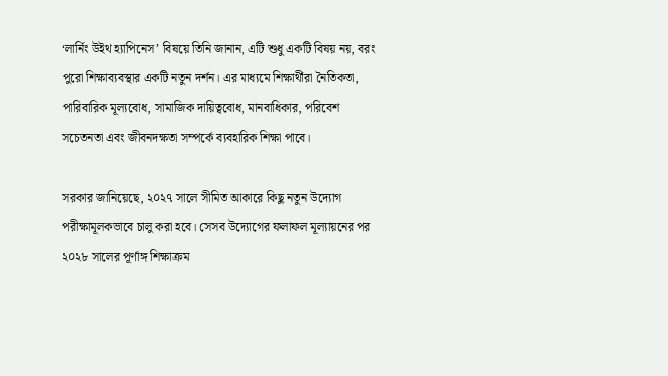‘লার্নিং উইথ হ্যাপিনেস’ বিষয়ে তিনি জানান, এটি শুধু একটি বিষয় নয়, বরং পুরো শিক্ষাব্যবস্থার একটি নতুন দর্শন। এর মাধ্যমে শিক্ষার্থীরা নৈতিকতা, পারিবারিক মূল্যবোধ, সামাজিক দায়িত্ববোধ, মানবাধিকার, পরিবেশ সচেতনতা এবং জীবনদক্ষতা সম্পর্কে ব্যবহারিক শিক্ষা পাবে।

সরকার জানিয়েছে, ২০২৭ সালে সীমিত আকারে কিছু নতুন উদ্যোগ পরীক্ষামূলকভাবে চালু করা হবে। সেসব উদ্যোগের ফলাফল মূল্যায়নের পর ২০২৮ সালের পূর্ণাঙ্গ শিক্ষাক্রম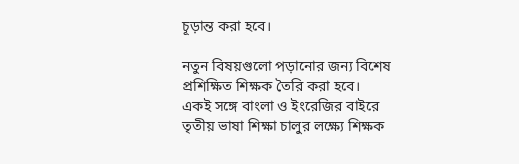চূড়ান্ত করা হবে।

নতুন বিষয়গুলো পড়ানোর জন্য বিশেষ প্রশিক্ষিত শিক্ষক তৈরি করা হবে। একই সঙ্গে বাংলা ও ইংরেজির বাইরে তৃতীয় ভাষা শিক্ষা চালুর লক্ষ্যে শিক্ষক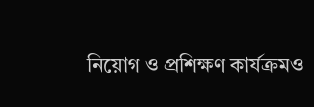নিয়োগ ও প্রশিক্ষণ কার্যক্রমও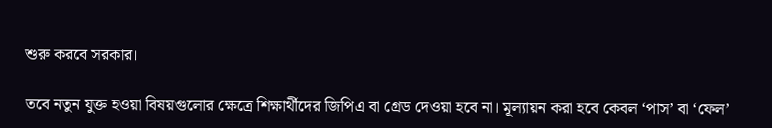শুরু করবে সরকার।

তবে নতুন যুক্ত হওয়া বিষয়গুলোর ক্ষেত্রে শিক্ষার্থীদের জিপিএ বা গ্রেড দেওয়া হবে না। মূল্যায়ন করা হবে কেবল ‘পাস’ বা ‘ফেল’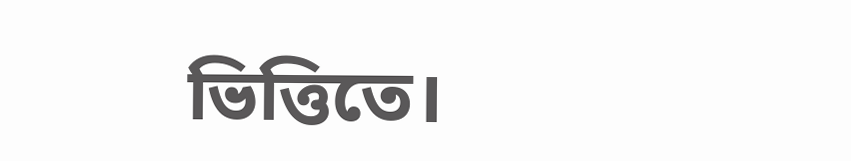ভিত্তিতে।